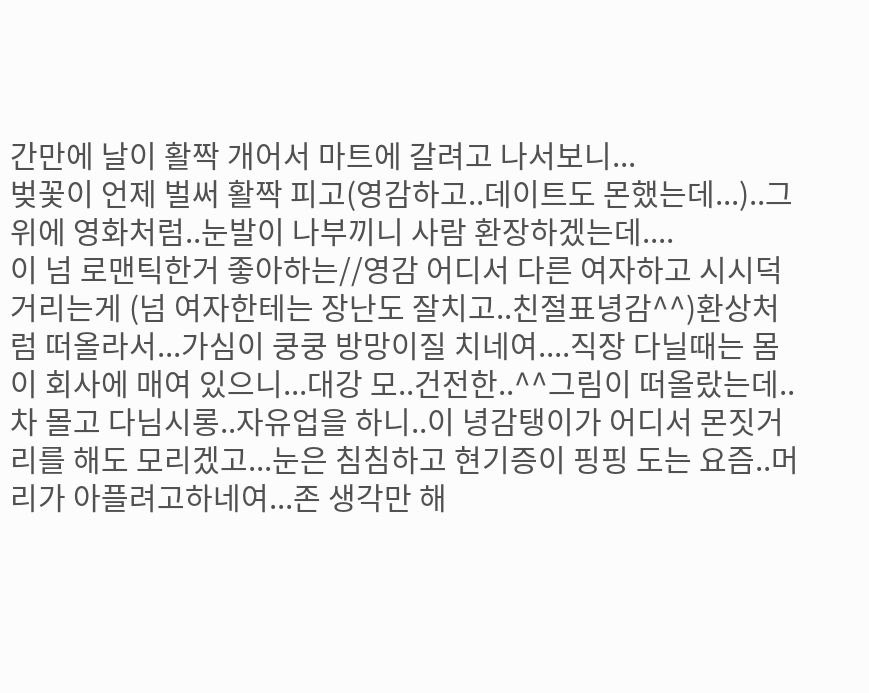간만에 날이 활짝 개어서 마트에 갈려고 나서보니...
벚꽃이 언제 벌써 활짝 피고(영감하고..데이트도 몬했는데...)..그위에 영화처럼..눈발이 나부끼니 사람 환장하겠는데....
이 넘 로맨틱한거 좋아하는//영감 어디서 다른 여자하고 시시덕 거리는게 (넘 여자한테는 장난도 잘치고..친절표녕감^^)환상처럼 떠올라서...가심이 쿵쿵 방망이질 치네여....직장 다닐때는 몸이 회사에 매여 있으니...대강 모..건전한..^^그림이 떠올랐는데..차 몰고 다님시롱..자유업을 하니..이 녕감탱이가 어디서 몬짓거리를 해도 모리겠고...눈은 침침하고 현기증이 핑핑 도는 요즘..머리가 아플려고하네여...존 생각만 해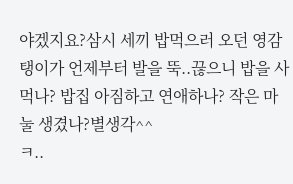야겠지요?삼시 세끼 밥먹으러 오던 영감탱이가 언제부터 발을 뚝..끊으니 밥을 사먹나? 밥집 아짐하고 연애하나? 작은 마눌 생겼나?별생각^^
ㅋ..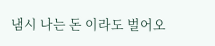냄시 나는 돈 이라도 벌어오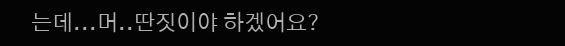는데...머..딴짓이야 하겠어요?